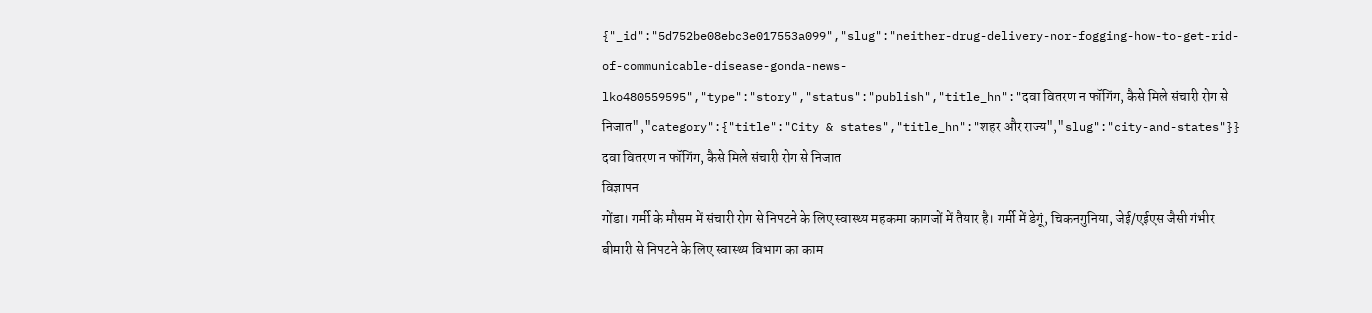{"_id":"5d752be08ebc3e017553a099","slug":"neither-drug-delivery-nor-fogging-how-to-get-rid-of-communicable-disease-gonda-news-lko480559595","type":"story","status":"publish","title_hn":"दवा वितरण न फॉगिंग, कैसे मिले संचारी रोग से निजात","category":{"title":"City & states","title_hn":"शहर और राज्य","slug":"city-and-states"}}
दवा वितरण न फॉगिंग, कैसे मिले संचारी रोग से निजात
विज्ञापन
गोंडा। गर्मी के मौसम में संचारी रोग से निपटने के लिए स्वास्थ्य महकमा कागजों में तैयार है। गर्मी में डेगूं, चिकनगुनिया, जेई/एईएस जैसी गंभीर बीमारी से निपटने के लिए स्वास्थ्य विभाग का काम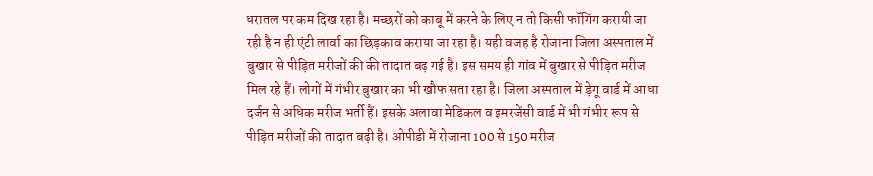धरातल पर कम दिख रहा है। मच्छरों को काबू में करने के लिए न तो किसी फॉगिंग करायी जा रही है न ही एंटी लार्वा का छिड़काव कराया जा रहा है। यही वजह है रोजाना जिला अस्पताल में बुखार से पीड़ित मरीजों की की तादात बढ़ गई है। इस समय ही गांव में बुखार से पीड़ित मरीज मिल रहे हैं। लोगों में गंभीर बुखार का भी खौफ सता रहा है। जिला अस्पताल में ड़ेगू वार्ड में आधा दर्जन से अधिक मरीज भर्ती हैं। इसके अलावा मेडिकल व इमरजेंसी वार्ड में भी गंभीर रूप से पीड़ित मरीजों की तादात बढ़ी है। ओपीडी में रोजाना 100 से 150 मरीज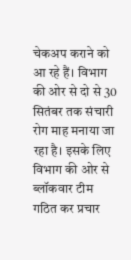चेकअप कराने को आ रहे हैं। विभाग की ओर से दो से 30 सितंबर तक संचारी रोग माह मनाया जा रहा है। इसके लिए विभाग की ओर से ब्लॉकवार टीम गठित कर प्रचार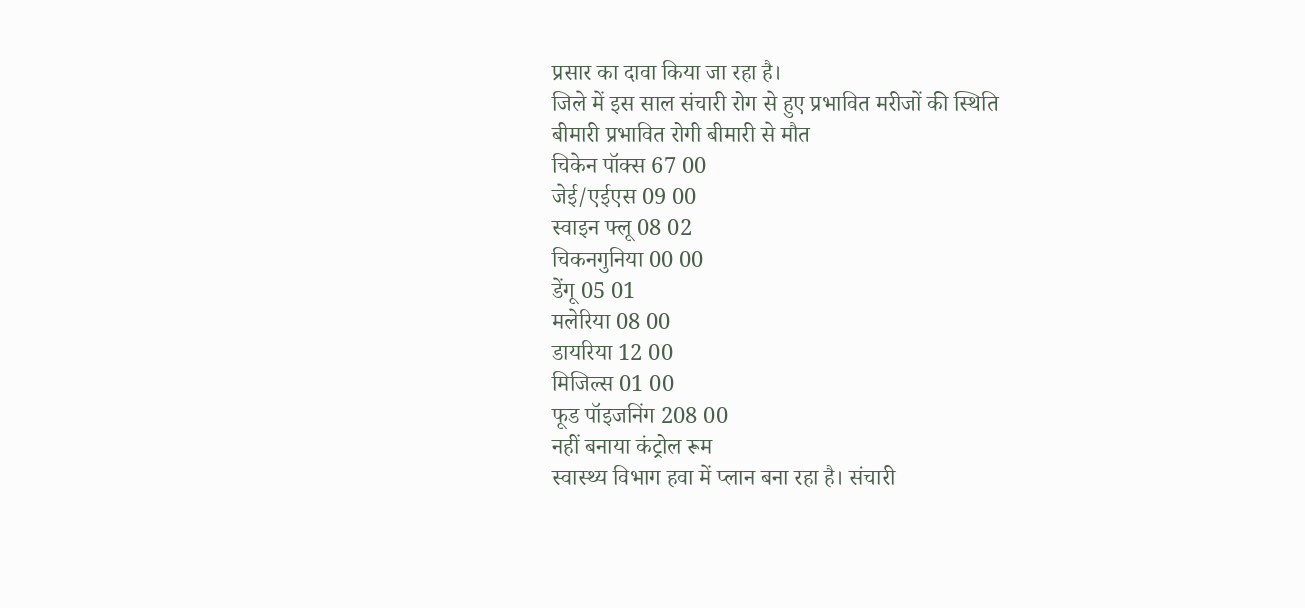प्रसार का दावा किया जा रहा है।
जिले में इस साल संचारी रोग से हुए प्रभावित मरीजों की स्थिति
बीमारी प्रभावित रोगी बीमारी से मौत
चिकेन पॉक्स 67 00
जेई/एईएस 09 00
स्वाइन फ्लू 08 02
चिकनगुनिया 00 00
डेंगू 05 01
मलेरिया 08 00
डायरिया 12 00
मिजिल्स 01 00
फूड पॉइजनिंग 208 00
नहीं बनाया कंट्रोल रूम
स्वास्थ्य विभाग हवा में प्लान बना रहा है। संचारी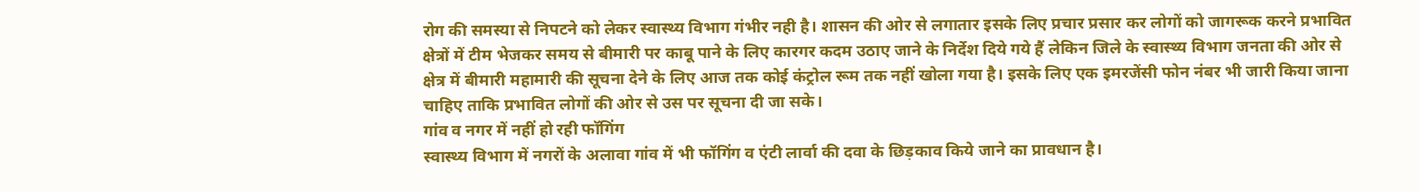रोग की समस्या से निपटने को लेकर स्वास्थ्य विभाग गंभीर नही है। शासन की ओर से लगातार इसके लिए प्रचार प्रसार कर लोगों को जागरूक करने प्रभावित क्षेत्रों में टीम भेजकर समय से बीमारी पर काबू पाने के लिए कारगर कदम उठाए जाने के निर्देश दिये गये हैं लेकिन जिले के स्वास्थ्य विभाग जनता की ओर से क्षेत्र में बीमारी महामारी की सूचना देने के लिए आज तक कोई कंट्रोल रूम तक नहीं खोला गया है। इसके लिए एक इमरजेंसी फोन नंबर भी जारी किया जाना चाहिए ताकि प्रभावित लोगों की ओर से उस पर सूचना दी जा सके।
गांव व नगर में नहीं हो रही फॉगिंग
स्वास्थ्य विभाग में नगरों के अलावा गांव में भी फॉगिंग व एंटी लार्वा की दवा के छिड़काव किये जाने का प्रावधान है।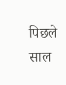पिछले साल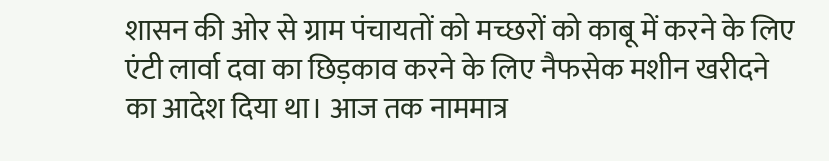शासन की ओर से ग्राम पंचायतों को मच्छरों को काबू में करने के लिए एंटी लार्वा दवा का छिड़काव करने के लिए नैफसेक मशीन खरीदने का आदेश दिया था। आज तक नाममात्र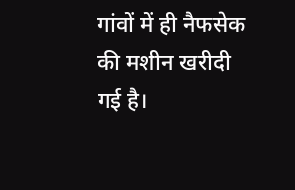गांवों में ही नैफसेक की मशीन खरीदी गई है।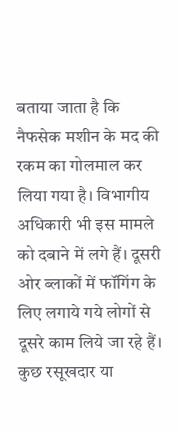बताया जाता है कि नैफसेक मशीन के मद की रकम का गोलमाल कर लिया गया है। विभागीय अधिकारी भी इस मामले को दबाने में लगे हैं। दूसरी ओर ब्लाकों में फॉगिंग के लिए लगाये गये लोगों से दूसरे काम लिये जा रहे हैं। कुछ रसूखदार या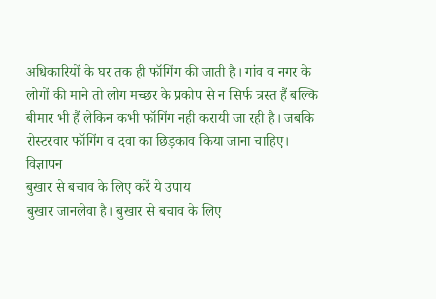अधिकारियों के घर तक ही फॉगिंग की जाती है। गांव व नगर के लोगों की माने तो लोग मच्छर के प्रकोप से न सिर्फ त्रस्त हैं बल्कि बीमार भी हैं लेकिन कभी फॉगिंग नही करायी जा रही है। जबकि रोस्टरवार फॉगिंग व दवा का छिड़काव किया जाना चाहिए।
विज्ञापन
बुखार से बचाव के लिए करें ये उपाय
बुखार जानलेवा है। बुखार से बचाव के लिए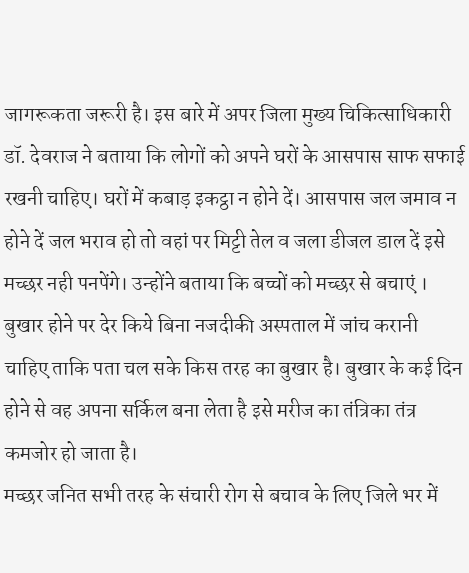जागरूकता जरूरी है। इस बारे में अपर जिला मुख्य चिकित्साधिकारी डॉ. देवराज ने बताया कि लोगों को अपने घरों के आसपास साफ सफाई रखनी चाहिए। घरों में कबाड़ इकट्ठा न होने दें। आसपास जल जमाव न होने दें जल भराव हो तो वहां पर मिट्टी तेल व जला डीजल डाल दें इसे मच्छर नही पनपेंगे। उन्होंने बताया कि बच्चों को मच्छर से बचाएं । बुखार होने पर देर किये बिना नजदीकी अस्पताल में जांच करानी चाहिए ताकि पता चल सके किस तरह का बुखार है। बुखार के कई दिन होने से वह अपना सर्किल बना लेता है इसे मरीज का तंत्रिका तंत्र कमजोर हो जाता है।
मच्छर जनित सभी तरह के संचारी रोग से बचाव के लिए जिले भर में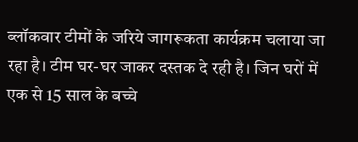ब्लॉकवार टीमों के जरिये जागरूकता कार्यक्रम चलाया जा रहा है। टीम घर-घर जाकर दस्तक दे रही है। जिन घरों में एक से 15 साल के बच्चे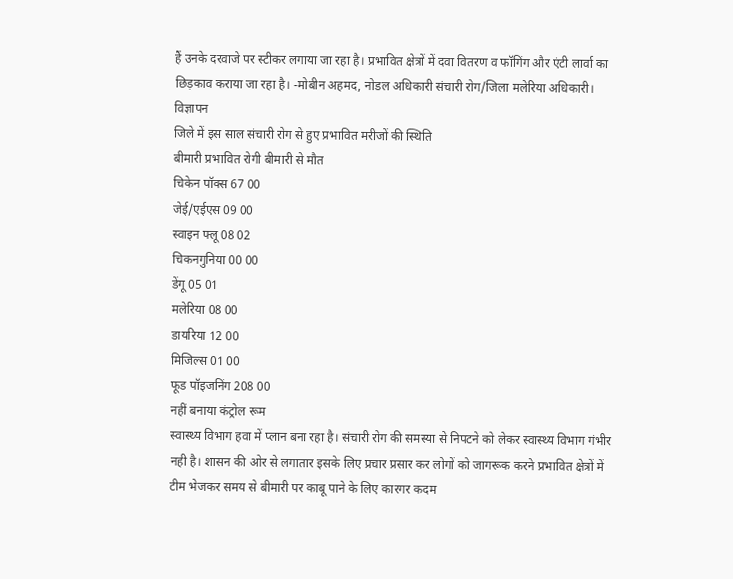हैं उनके दरवाजे पर स्टीकर लगाया जा रहा है। प्रभावित क्षेत्रों में दवा वितरण व फॉगिंग और एंटी लार्वा का छिड़काव कराया जा रहा है। -मोबीन अहमद, नोडल अधिकारी संचारी रोग/जिला मलेरिया अधिकारी।
विज्ञापन
जिले में इस साल संचारी रोग से हुए प्रभावित मरीजों की स्थिति
बीमारी प्रभावित रोगी बीमारी से मौत
चिकेन पॉक्स 67 00
जेई/एईएस 09 00
स्वाइन फ्लू 08 02
चिकनगुनिया 00 00
डेंगू 05 01
मलेरिया 08 00
डायरिया 12 00
मिजिल्स 01 00
फूड पॉइजनिंग 208 00
नहीं बनाया कंट्रोल रूम
स्वास्थ्य विभाग हवा में प्लान बना रहा है। संचारी रोग की समस्या से निपटने को लेकर स्वास्थ्य विभाग गंभीर नही है। शासन की ओर से लगातार इसके लिए प्रचार प्रसार कर लोगों को जागरूक करने प्रभावित क्षेत्रों में टीम भेजकर समय से बीमारी पर काबू पाने के लिए कारगर कदम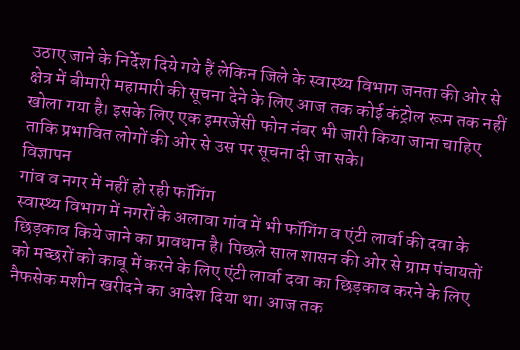उठाए जाने के निर्देश दिये गये हैं लेकिन जिले के स्वास्थ्य विभाग जनता की ओर से क्षेत्र में बीमारी महामारी की सूचना देने के लिए आज तक कोई कंट्रोल रूम तक नहीं खोला गया है। इसके लिए एक इमरजेंसी फोन नंबर भी जारी किया जाना चाहिए ताकि प्रभावित लोगों की ओर से उस पर सूचना दी जा सके।
विज्ञापन
गांव व नगर में नहीं हो रही फॉगिंग
स्वास्थ्य विभाग में नगरों के अलावा गांव में भी फॉगिंग व एंटी लार्वा की दवा के छिड़काव किये जाने का प्रावधान है। पिछले साल शासन की ओर से ग्राम पंचायतों को मच्छरों को काबू में करने के लिए एंटी लार्वा दवा का छिड़काव करने के लिए नैफसेक मशीन खरीदने का आदेश दिया था। आज तक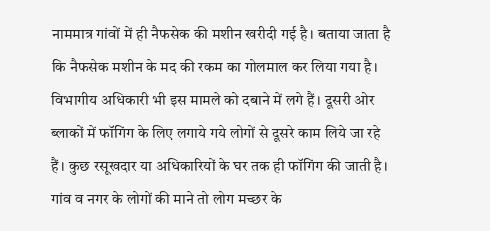नाममात्र गांवों में ही नैफसेक की मशीन खरीदी गई है। बताया जाता है कि नैफसेक मशीन के मद की रकम का गोलमाल कर लिया गया है। विभागीय अधिकारी भी इस मामले को दबाने में लगे हैं। दूसरी ओर ब्लाकों में फॉगिंग के लिए लगाये गये लोगों से दूसरे काम लिये जा रहे हैं। कुछ रसूखदार या अधिकारियों के घर तक ही फॉगिंग की जाती है। गांव व नगर के लोगों की माने तो लोग मच्छर के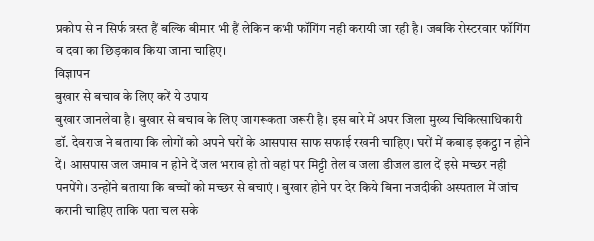प्रकोप से न सिर्फ त्रस्त हैं बल्कि बीमार भी हैं लेकिन कभी फॉगिंग नही करायी जा रही है। जबकि रोस्टरवार फॉगिंग व दवा का छिड़काव किया जाना चाहिए।
विज्ञापन
बुखार से बचाव के लिए करें ये उपाय
बुखार जानलेवा है। बुखार से बचाव के लिए जागरूकता जरूरी है। इस बारे में अपर जिला मुख्य चिकित्साधिकारी डॉ. देवराज ने बताया कि लोगों को अपने घरों के आसपास साफ सफाई रखनी चाहिए। घरों में कबाड़ इकट्ठा न होने दें। आसपास जल जमाव न होने दें जल भराव हो तो वहां पर मिट्टी तेल व जला डीजल डाल दें इसे मच्छर नही पनपेंगे। उन्होंने बताया कि बच्चों को मच्छर से बचाएं । बुखार होने पर देर किये बिना नजदीकी अस्पताल में जांच करानी चाहिए ताकि पता चल सके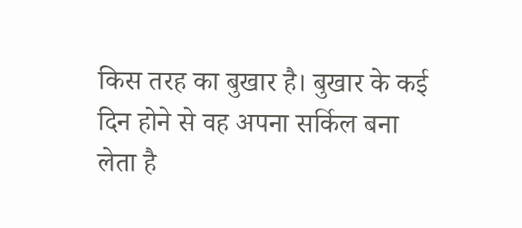किस तरह का बुखार है। बुखार के कई दिन होने से वह अपना सर्किल बना लेता है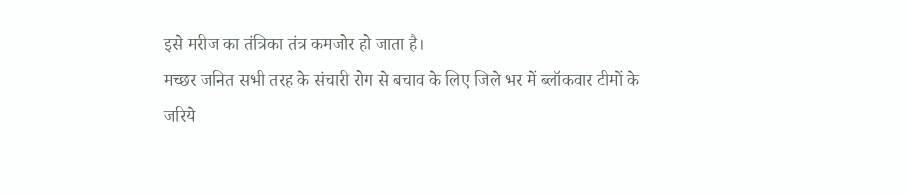इसे मरीज का तंत्रिका तंत्र कमजोर हो जाता है।
मच्छर जनित सभी तरह के संचारी रोग से बचाव के लिए जिले भर में ब्लॉकवार टीमों के जरिये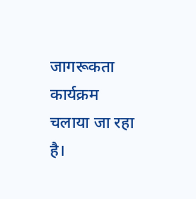जागरूकता कार्यक्रम चलाया जा रहा है।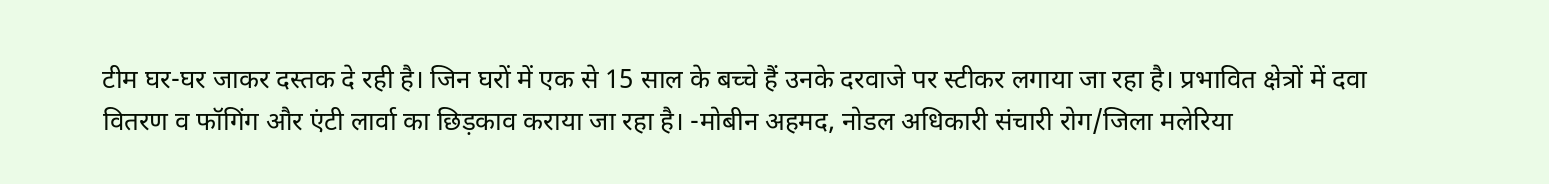टीम घर-घर जाकर दस्तक दे रही है। जिन घरों में एक से 15 साल के बच्चे हैं उनके दरवाजे पर स्टीकर लगाया जा रहा है। प्रभावित क्षेत्रों में दवा वितरण व फॉगिंग और एंटी लार्वा का छिड़काव कराया जा रहा है। -मोबीन अहमद, नोडल अधिकारी संचारी रोग/जिला मलेरिया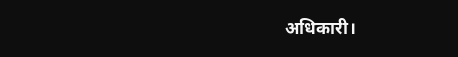अधिकारी।